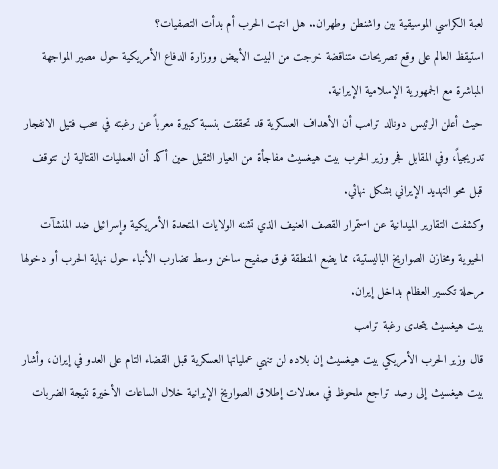لعبة الكراسي الموسيقية بين واشنطن وطهران.. هل انتهت الحرب أم بدأت التصفيات؟
استيقظ العالم على وقع تصريحات متناقضة خرجت من البيت الأبيض ووزارة الدفاع الأمريكية حول مصير المواجهة المباشرة مع الجمهورية الإسلامية الإيرانية.
حيث أعلن الرئيس دونالد ترامب أن الأهداف العسكرية قد تحققت بنسبة كبيرة معرباً عن رغبته في سحب فتيل الانفجار تدريجياً، وفي المقابل فجر وزير الحرب بيت هيغسيث مفاجأة من العيار الثقيل حين أكد أن العمليات القتالية لن تتوقف قبل محو التهديد الإيراني بشكل نهائي.
وكشفت التقارير الميدانية عن استمرار القصف العنيف الذي تشنه الولايات المتحدة الأمريكية وإسرائيل ضد المنشآت الحيوية ومخازن الصواريخ الباليستية، مما يضع المنطقة فوق صفيح ساخن وسط تضارب الأنباء حول نهاية الحرب أو دخولها مرحلة تكسير العظام بداخل إيران.
بيت هيغسيث يتحدى رغبة ترامب
قال وزير الحرب الأمريكي بيت هيغسيث إن بلاده لن تنهي عملياتها العسكرية قبل القضاء التام على العدو في إيران، وأشار بيت هيغسيث إلى رصد تراجع ملحوظ في معدلات إطلاق الصواريخ الإيرانية خلال الساعات الأخيرة نتيجة الضربات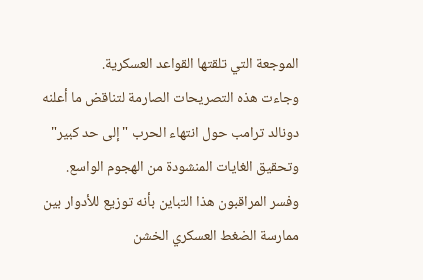الموجعة التي تلقتها القواعد العسكرية.
وجاءت هذه التصريحات الصارمة لتناقض ما أعلنه دونالد ترامب حول انتهاء الحرب "إلى حد كبير" وتحقيق الغايات المنشودة من الهجوم الواسع.
وفسر المراقبون هذا التباين بأنه توزيع للأدوار بين ممارسة الضغط العسكري الخشن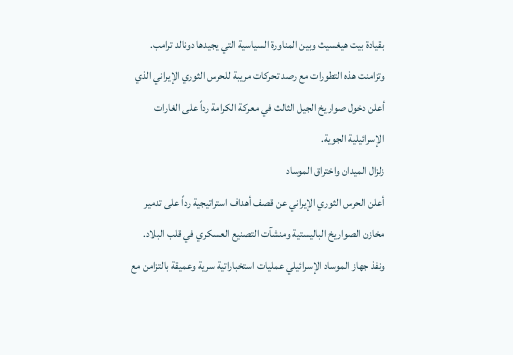بقيادة بيت هيغسيث وبين المناورة السياسية التي يجيدها دونالد ترامب.
وتزامنت هذه التطورات مع رصد تحركات مريبة للحرس الثوري الإيراني الذي أعلن دخول صواريخ الجيل الثالث في معركة الكرامة رداً على الغارات الإسرائيلية الجوية.
زلزال الميدان واختراق الموساد
أعلن الحرس الثوري الإيراني عن قصف أهداف استراتيجية رداً على تدمير مخازن الصواريخ الباليستية ومنشآت التصنيع العسكري في قلب البلاد.
ونفذ جهاز الموساد الإسرائيلي عمليات استخباراتية سرية وعميقة بالتزامن مع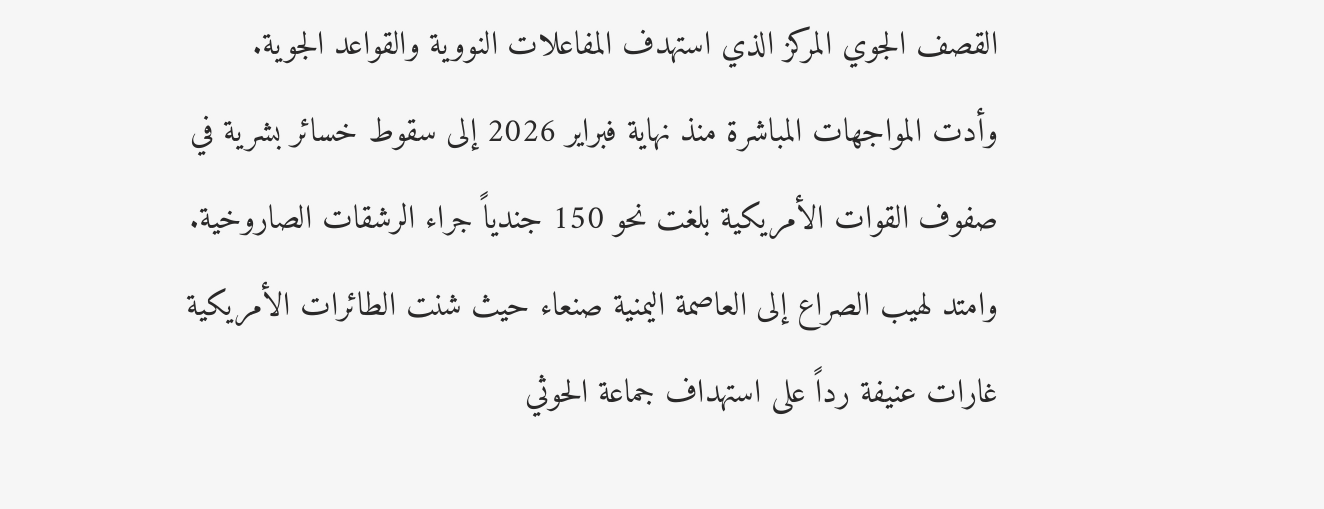القصف الجوي المركز الذي استهدف المفاعلات النووية والقواعد الجوية.
وأدت المواجهات المباشرة منذ نهاية فبراير 2026 إلى سقوط خسائر بشرية في صفوف القوات الأمريكية بلغت نحو 150 جندياً جراء الرشقات الصاروخية.
وامتد لهيب الصراع إلى العاصمة اليمنية صنعاء حيث شنت الطائرات الأمريكية غارات عنيفة رداً على استهداف جماعة الحوثي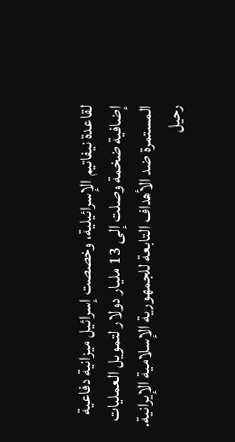لقاعدة نيفاتيم الإسرائيلية، وخصصت إسرائيل ميزانية دفاعية إضافية ضخمة وصلت إلى 13 مليار دولار لتمويل العمليات المستمرة ضد الأهداف التابعة للجمهورية الإسلامية الإيرانية.
رحيل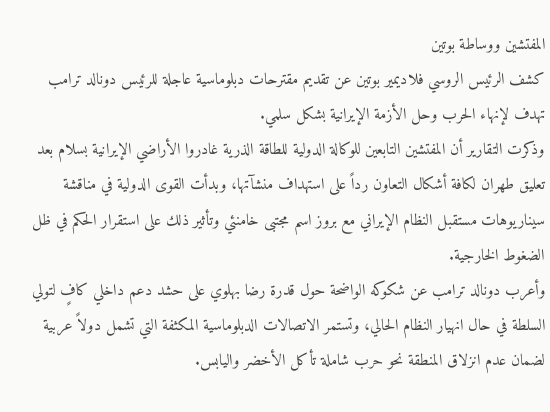المفتشين ووساطة بوتين
كشف الرئيس الروسي فلاديمير بوتين عن تقديم مقترحات دبلوماسية عاجلة للرئيس دونالد ترامب تهدف لإنهاء الحرب وحل الأزمة الإيرانية بشكل سلمي.
وذكرت التقارير أن المفتشين التابعين للوكالة الدولية للطاقة الذرية غادروا الأراضي الإيرانية بسلام بعد تعليق طهران لكافة أشكال التعاون رداً على استهداف منشآتها، وبدأت القوى الدولية في مناقشة سيناريوهات مستقبل النظام الإيراني مع بروز اسم مجتبى خامنئي وتأثير ذلك على استقرار الحكم في ظل الضغوط الخارجية.
وأعرب دونالد ترامب عن شكوكه الواضحة حول قدرة رضا بهلوي على حشد دعم داخلي كافٍ لتولي السلطة في حال انهيار النظام الحالي، وتستمر الاتصالات الدبلوماسية المكثفة التي تشمل دولاً عربية لضمان عدم انزلاق المنطقة نحو حرب شاملة تأكل الأخضر واليابس.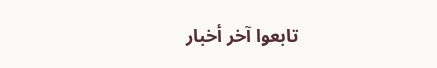تابعوا آخر أخبار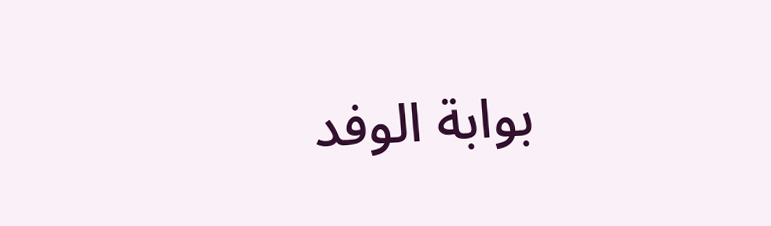بوابة الوفد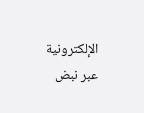الإلكترونية عبر نبض